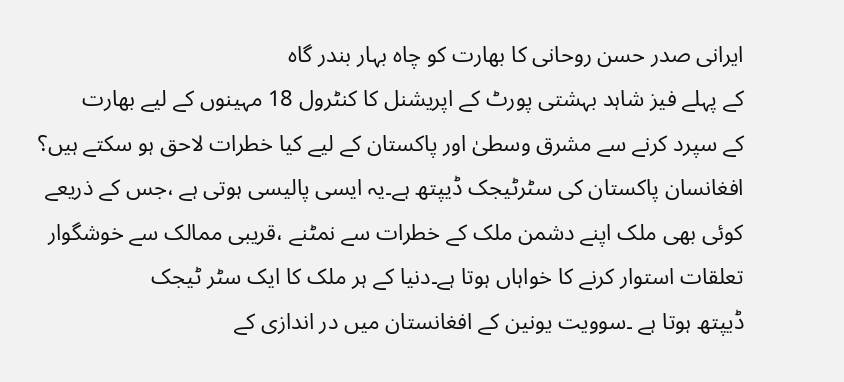ایرانی صدر حسن روحانی کا بھارت کو چاہ بہار بندر گاہ
کے پہلے فیز شاہد بہشتی پورٹ کے اپریشنل کا کنٹرول 18 مہینوں کے لیے بھارت
کے سپرد کرنے سے مشرق وسطیٰ اور پاکستان کے لیے کیا خطرات لاحق ہو سکتے ہیں؟
افغانسان پاکستان کی سٹرٹیجک ڈیپتھ ہے۔یہ ایسی پالیسی ہوتی ہے ،جس کے ذریعے
کوئی بھی ملک اپنے دشمن ملک کے خطرات سے نمٹنے ،قریبی ممالک سے خوشگوار
تعلقات استوار کرنے کا خواہاں ہوتا ہے۔دنیا کے ہر ملک کا ایک سٹر ٹیجک
ڈیپتھ ہوتا ہے ۔سوویت یونین کے افغانستان میں در اندازی کے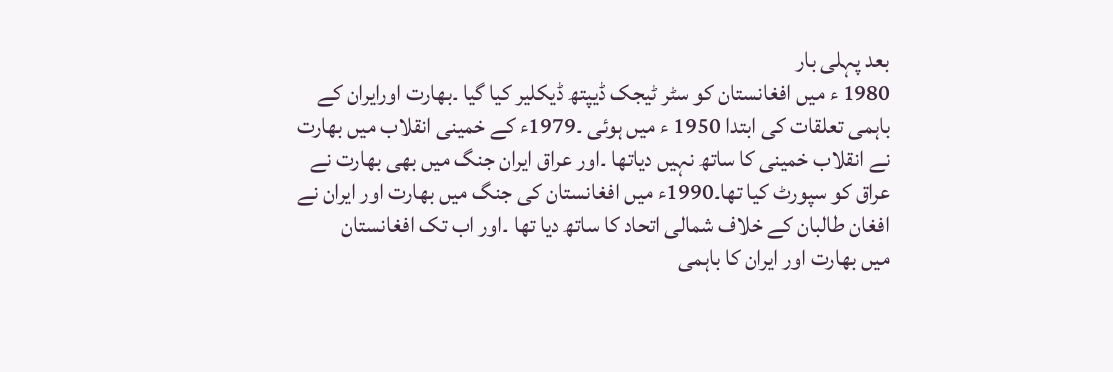بعد پہلی بار
1980 ء میں افغانستان کو سٹر ٹیجک ڈیپتھ ڈیکلیر کیا گیا ۔بھارت اورایران کے
باہمی تعلقات کی ابتدا 1950 ء میں ہوئی ۔1979ء کے خمینی انقلاب میں بھارت
نے انقلاب خمینی کا ساتھ نہیں دیاتھا ۔اور عراق ایران جنگ میں بھی بھارت نے
عراق کو سپورٹ کیا تھا۔1990ء میں افغانستان کی جنگ میں بھارت اور ایران نے
افغان طالبان کے خلاف شمالی اتحاد کا ساتھ دیا تھا ۔اور اب تک افغانستان
میں بھارت اور ایران کا باہمی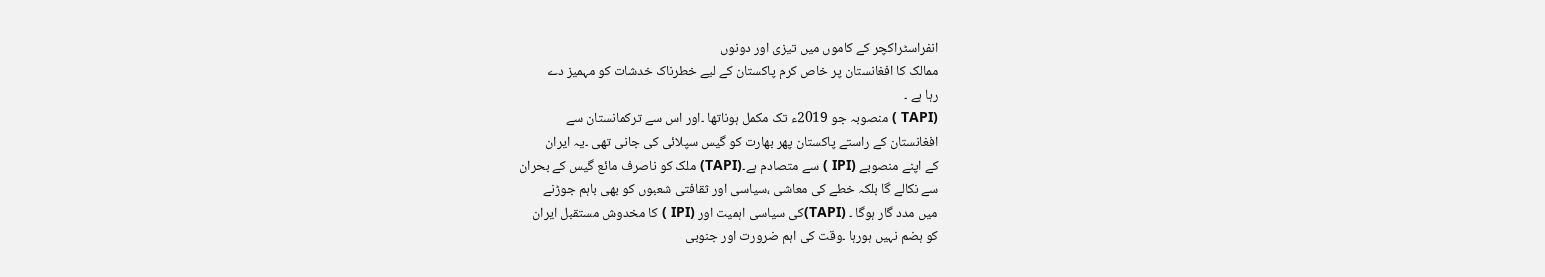انفراسٹراکچر کے کاموں میں تیزی اور دونوں
ممالک کا افغانستان پر خاص کرم پاکستان کے لیے خطرناک خدشات کو مہمیز دے
رہا ہے ۔
(TAPI ) منصوبہ جو 2019ء تک مکمل ہوناتھا ۔اور اس سے ترکمانستان سے
افغانستان کے راستے پاکستان پھر بھارت کو گیس سپلائی کی جانی تھی ۔یہ ایران
کے اپنے منصوبے (IPI ) سے متصادم ہے۔(TAPI) ملک کو ناصرف مائع گیس کے بحران
سے نکالے گا بلکہ خطے کی معاشی ،سیاسی اور ثقافتی شعبوں کو بھی باہم جوڑنے
میں مدد گار ہوگا ۔ (TAPI)کی سیاسی اہمیت اور (IPI ) کا مخدوش مستقبل ایران
کو ہضم نہیں ہورہا ۔وقت کی اہم ضرورت اور جنوبی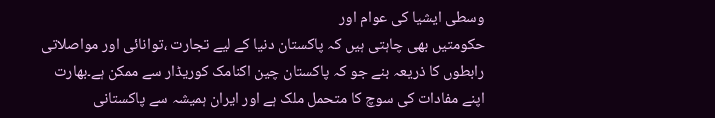وسطی ایشیا کی عوام اور
حکومتیں بھی چاہتی ہیں کہ پاکستان دنیا کے لیے تجارت ،توانائی اور مواصلاتی
رابطوں کا ذریعہ بنے جو کہ پاکستان چین اکنامک کوریڈار سے ممکن ہے۔بھارت
اپنے مفادات کی سوچ کا متحمل ملک ہے اور ایران ہمیشہ سے پاکستانی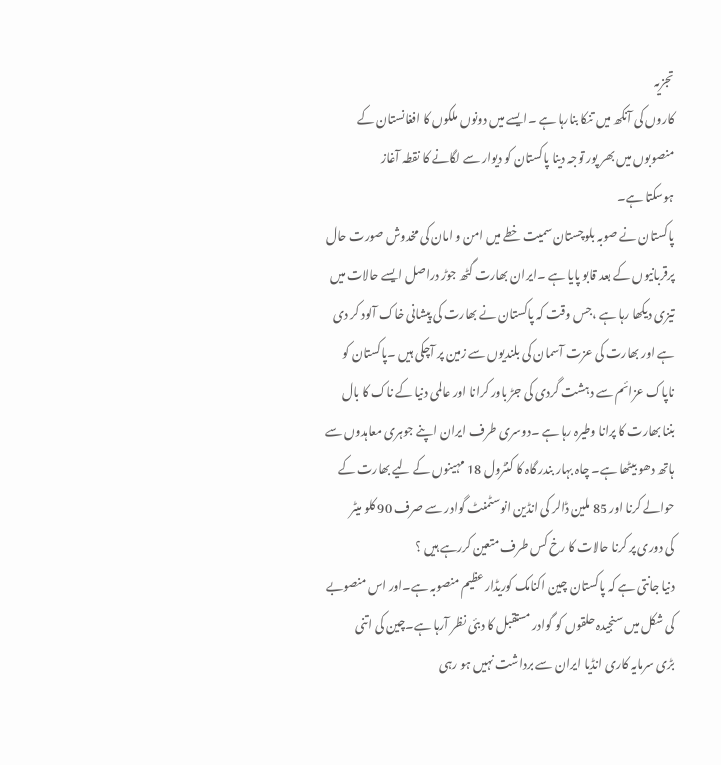تجزیہ
کاروں کی آنکھ میں تنکا بنارہا ہے ۔ایسے میں دونوں ملکوں کا افغانستان کے
منصوبوں میں بھر پور توجہ دینا پاکستان کو دیوار سے لگانے کا نقطہ آغاز
ہوسکتا ہے۔
پاکستان نے صوبہ بلوچستان سمیت خطے میں امن و امان کی مخدوش صورت حال
پرقربانیوں کے بعد قابو پایا ہے ۔ایران بھارت گٹھ جوڑ دراصل ایسے حالات میں
تیزی دیکھا رہا ہے ،جس وقت کہ پاکستان نے بھارت کی پیشانی خاک آلود کر دی
ہے اور بھارت کی عزت آسمان کی بلندیوں سے زمین پر آچکی ہیں ۔پاکستان کو
ناپاک عزائم سے دہشت گردی کی جڑ باور کرانا اور عالمی دنیا کے ناک کا بال
بننا بھارت کا پرانا وطیرہ رہا ہے ۔دوسری طرف ایران اپنے جوہری معاہدوں سے
ہاتھ دھو بیٹھا ہے۔ چاہ بہار بندر گاہ کا کنٹرول 18 مہینوں کے لیے بھارت کے
حوالے کرنا اور 85 ملین ڈالر کی انڈین انوسٹمنٹ گوادر سے صرف 90 کلو میٹر
کی دوری پر کرنا حالات کا رخ کس طرف متعین کررہے ہیں ؟
دنیا جانتی ہے کہ پاکستان چین اکنامک کوریڈار عظیم منصوبہ ہے۔اور اس منصوبے
کی شکل میں سنجیدہ حلقوں کو گوادر مستقبل کا دبئی نظر آرہا ہے۔چین کی اتنی
بڑی سرمایہ کاری انڈیا ایران سے برداشت نہیں ہو رہی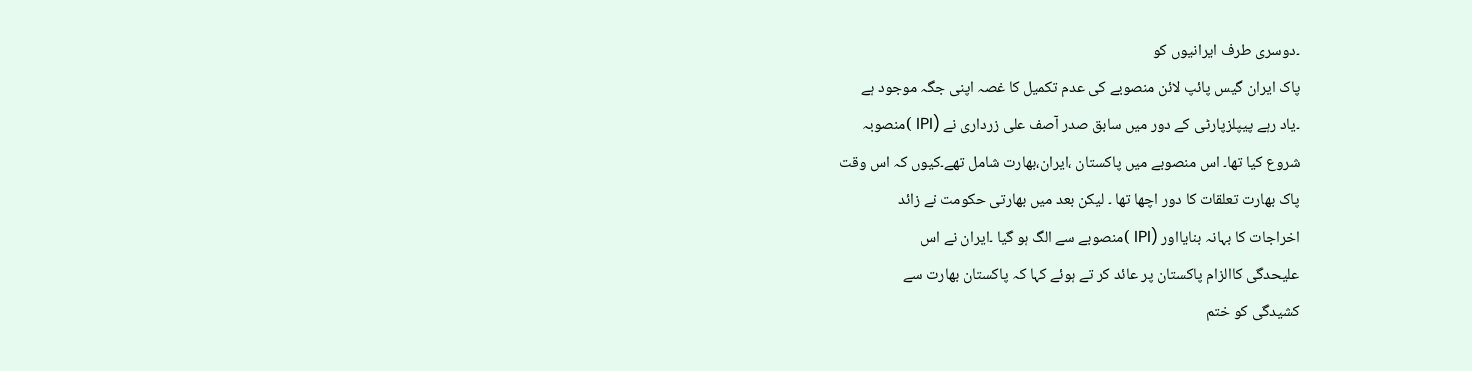۔دوسری طرف ایرانیوں کو
پاک ایران گیس پائپ لائن منصوبے کی عدم تکمیل کا غصہ اپنی جگہ موجود ہے
۔یاد رہے پیپلزپارٹی کے دور میں سابق صدر آصف علی زرداری نے (IPI )منصوبہ
شروع کیا تھا۔ اس منصوبے میں پاکستان ،ایران،بھارت شامل تھے۔کیوں کہ اس وقت
پاک بھارت تعلقات کا دور اچھا تھا ۔ لیکن بعد میں بھارتی حکومت نے زائد
اخراجات کا بہانہ بنایااور (IPI )منصوبے سے الگ ہو گیا ۔ایران نے اس
علیحدگی کاالزام پاکستان پر عائد کر تے ہوئے کہا کہ پاکستان بھارت سے
کشیدگی کو ختم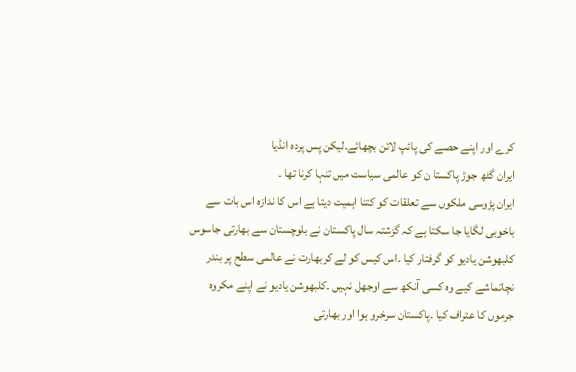کرے اور اپنے حصے کی پائپ لائن بچھائے۔لیکن پس پردہ انڈیا
ایران گٹھ جوڑ پاکستا ن کو عالمی سیاست میں تنہا کرنا تھا ۔
ایران پڑوسی ملکوں سے تعلقات کو کتنا اہمیت دیتا ہے اس کا ندازہ اس بات سے
باخوبی لگایا جا سکتا ہے کہ گزشتہ سال پاکستان نے بلوچستان سے بھارتی جاسوس
کلبھوشن یادیو کو گرفتار کیا ۔اس کیس کو لے کربھارت نے عالمی سطح پر بندر
نچاتماشے کیے وہ کسی آنکھ سے اوجھل نہیں ۔کلبھوشن یادیو نے اپنے مکروہ
جرموں کا عتراف کیا ۔پاکستان سرخرو ہوا اور بھارتی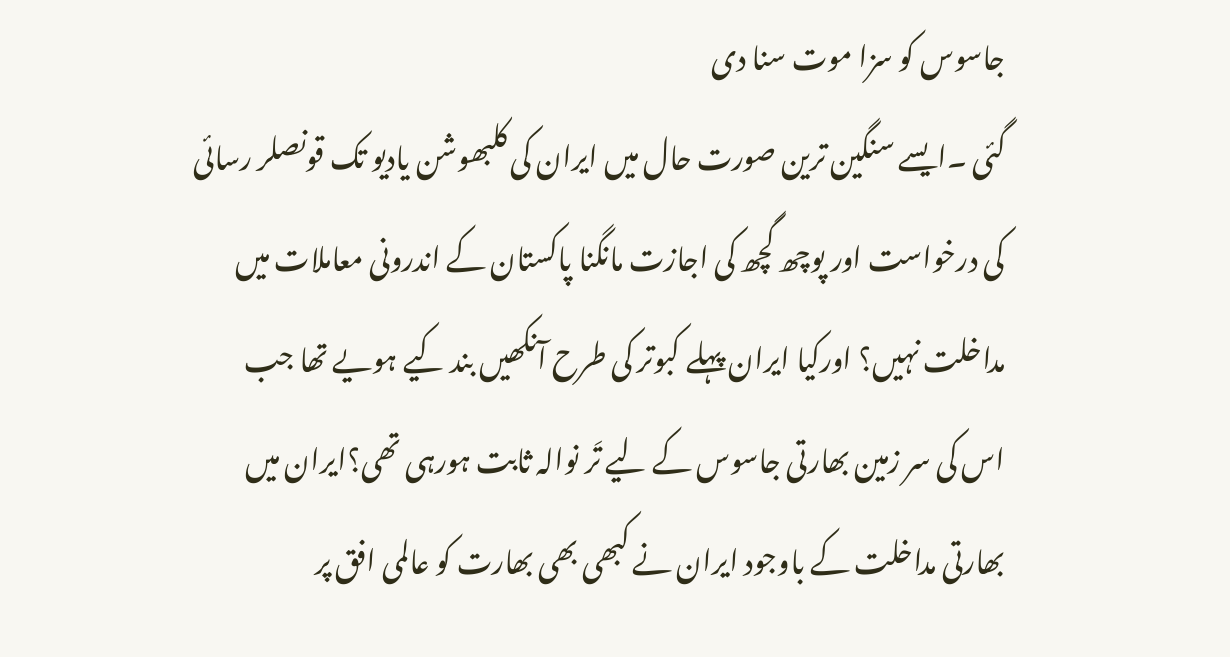جاسوس کو سزا موت سنا دی
گئی ۔ایسے سنگین ترین صورت حال میں ایران کی کلبھوشن یادیو تک قونصلر رسائی
کی درخواست اور پوچھ گچھ کی اجازت مانگنا پاکستان کے اندرونی معاملات میں
مداخلت نہیں؟ اورکیا ایران پہلے کبوتر کی طرح آنکھیں بند کیے ہویے تھا جب
اس کی سر زمین بھارتی جاسوس کے لیے تَر نوالہ ثابت ہورہی تھی؟ایران میں
بھارتی مداخلت کے باوجود ایران نے کبھی بھی بھارت کو عالمی افق پر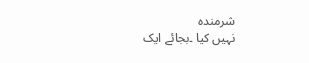شرمندہ
نہیں کیا ۔بجائے ایک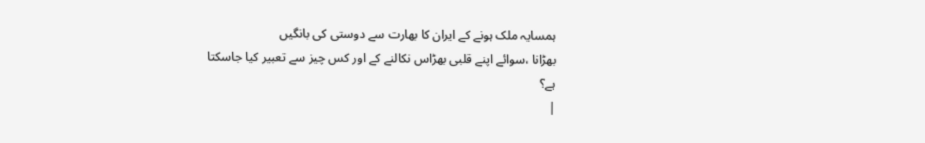ہمسایہ ملک ہونے کے ایران کا بھارت سے دوستی کی بانگیں
بھڑانا ،سوائے اپنے قلبی بھڑاس نکالنے کے اور کس چیز سے تعبیر کیا جاسکتا
ہے؟
|